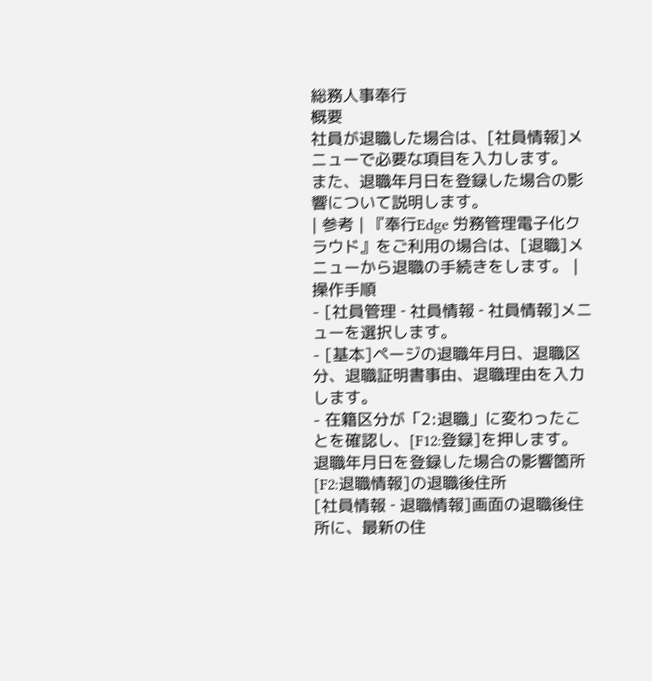総務人事奉行
概要
社員が退職した場合は、[社員情報]メニューで必要な項目を入力します。
また、退職年月日を登録した場合の影響について説明します。
| 参考 | 『奉行Edge 労務管理電子化クラウド』をご利用の場合は、[退職]メニューから退職の手続きをします。 |
操作手順
- [社員管理 ‐ 社員情報 ‐ 社員情報]メニューを選択します。
- [基本]ページの退職年月日、退職区分、退職証明書事由、退職理由を入力します。
- 在籍区分が「2:退職」に変わったことを確認し、[F12:登録]を押します。
退職年月日を登録した場合の影響箇所
[F2:退職情報]の退職後住所
[社員情報 ‐ 退職情報]画面の退職後住所に、最新の住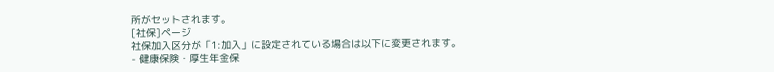所がセットされます。
[社保]ページ
社保加入区分が「1:加入」に設定されている場合は以下に変更されます。
- 健康保険・厚生年金保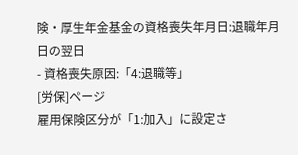険・厚生年金基金の資格喪失年月日:退職年月日の翌日
- 資格喪失原因:「4:退職等」
[労保]ページ
雇用保険区分が「1:加入」に設定さ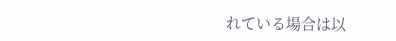れている場合は以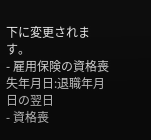下に変更されます。
- 雇用保険の資格喪失年月日:退職年月日の翌日
- 資格喪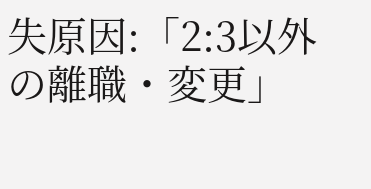失原因:「2:3以外の離職・変更」